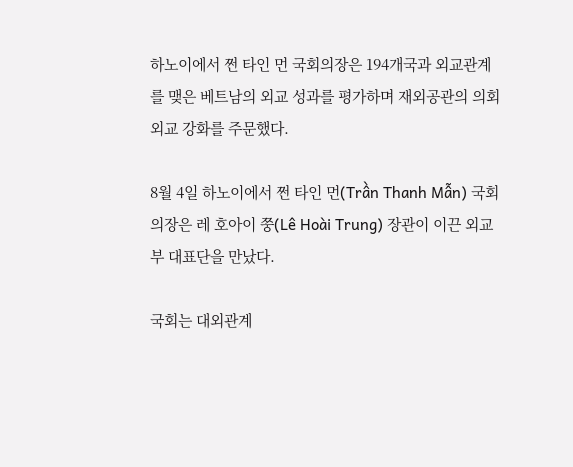하노이에서 쩐 타인 먼 국회의장은 194개국과 외교관계를 맺은 베트남의 외교 성과를 평가하며 재외공관의 의회 외교 강화를 주문했다.

8월 4일 하노이에서 쩐 타인 먼(Trần Thanh Mẫn) 국회의장은 레 호아이 쭝(Lê Hoài Trung) 장관이 이끈 외교부 대표단을 만났다.

국회는 대외관계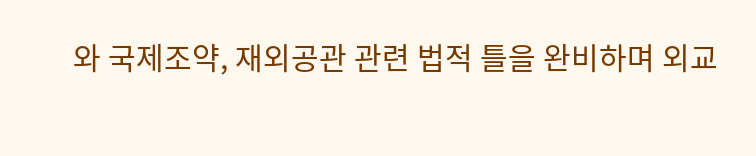와 국제조약, 재외공관 관련 법적 틀을 완비하며 외교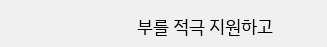부를 적극 지원하고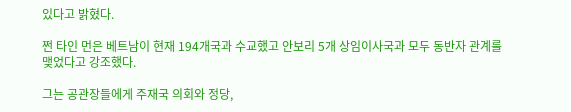있다고 밝혔다.

쩐 타인 먼은 베트남이 현재 194개국과 수교했고 안보리 5개 상임이사국과 모두 동반자 관계를 맺었다고 강조했다.

그는 공관장들에게 주재국 의회와 정당,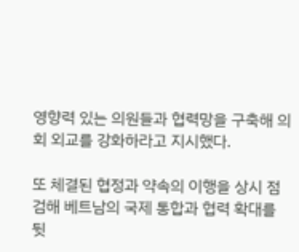영향력 있는 의원들과 협력망을 구축해 의회 외교를 강화하라고 지시했다.

또 체결된 협정과 약속의 이행을 상시 점검해 베트남의 국제 통합과 협력 확대를 뒷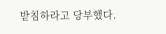받침하라고 당부했다.